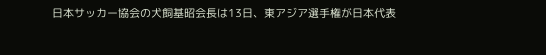日本サッカー協会の犬飼基昭会長は13日、東アジア選手権が日本代表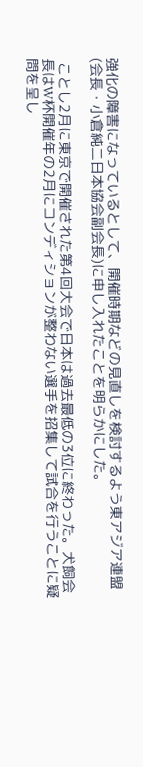強化の障害になっているとして、開催時期などの見直しを検討するよう東アジア連盟(会長・小倉純二日本協会副会長)に申し入れたことを明らかにした。

 ことし2月に東京で開催された第4回大会で日本は過去最低の3位に終わった。犬飼会長はW杯開催年の2月にコンディションが整わない選手を招集して試合を行うことに疑問を呈し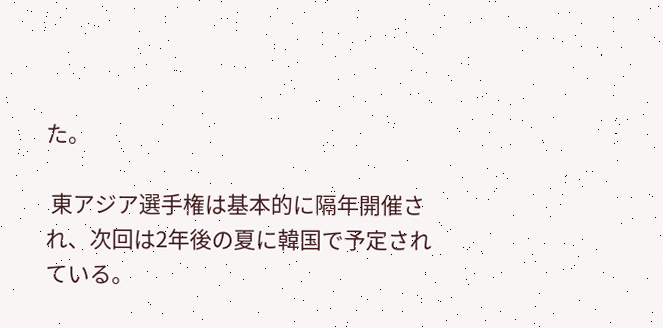た。

 東アジア選手権は基本的に隔年開催され、次回は2年後の夏に韓国で予定されている。